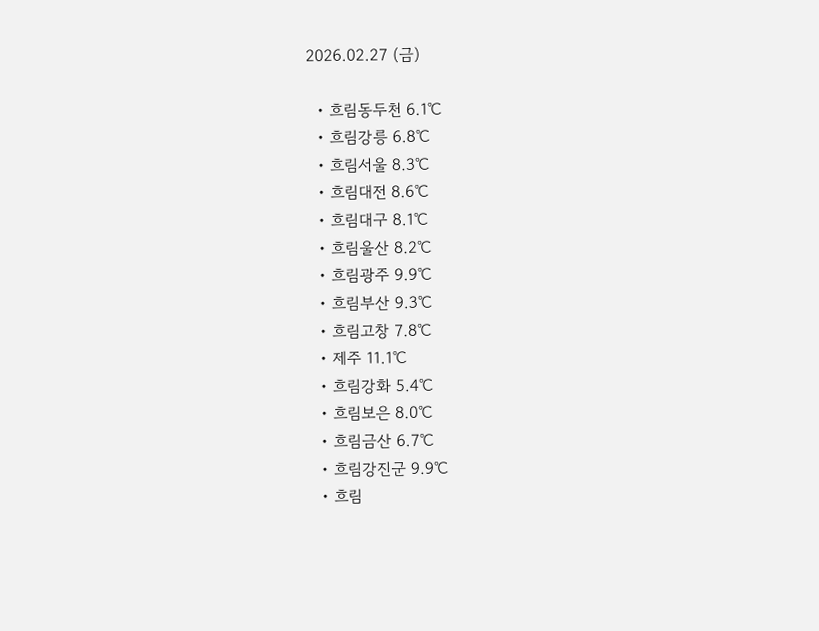2026.02.27 (금)

  • 흐림동두천 6.1℃
  • 흐림강릉 6.8℃
  • 흐림서울 8.3℃
  • 흐림대전 8.6℃
  • 흐림대구 8.1℃
  • 흐림울산 8.2℃
  • 흐림광주 9.9℃
  • 흐림부산 9.3℃
  • 흐림고창 7.8℃
  • 제주 11.1℃
  • 흐림강화 5.4℃
  • 흐림보은 8.0℃
  • 흐림금산 6.7℃
  • 흐림강진군 9.9℃
  • 흐림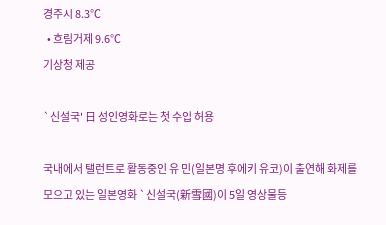경주시 8.3℃
  • 흐림거제 9.6℃
기상청 제공

`신설국' 日 성인영화로는 첫 수입 허용

국내에서 탤런트로 활동중인 유 민(일본명 후에키 유코)이 출연해 화제를 모으고 있는 일본영화 `신설국(新雪國)이 5일 영상물등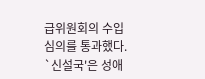급위원회의 수입심의를 통과했다.
`신설국'은 성애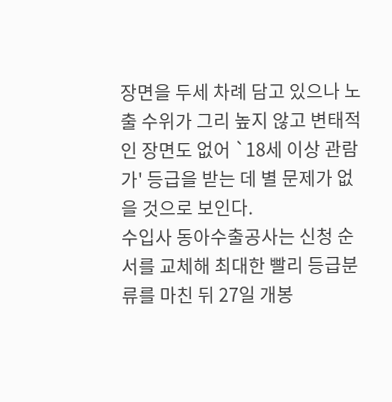장면을 두세 차례 담고 있으나 노출 수위가 그리 높지 않고 변태적인 장면도 없어 `18세 이상 관람가' 등급을 받는 데 별 문제가 없을 것으로 보인다.
수입사 동아수출공사는 신청 순서를 교체해 최대한 빨리 등급분류를 마친 뒤 27일 개봉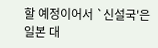할 예정이어서 `신설국'은 일본 대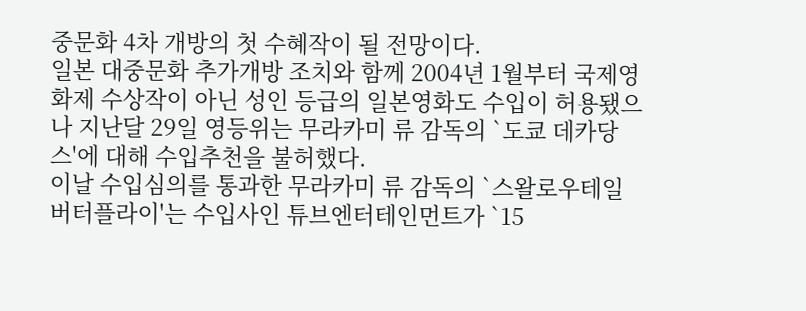중문화 4차 개방의 첫 수혜작이 될 전망이다.
일본 대중문화 추가개방 조치와 함께 2004년 1월부터 국제영화제 수상작이 아닌 성인 등급의 일본영화도 수입이 허용됐으나 지난달 29일 영등위는 무라카미 류 감독의 `도쿄 데카당스'에 대해 수입추천을 불허했다.
이날 수입심의를 통과한 무라카미 류 감독의 `스왈로우테일 버터플라이'는 수입사인 튜브엔터테인먼트가 `15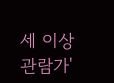세 이상 관람가'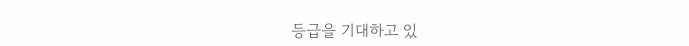등급을 기대하고 있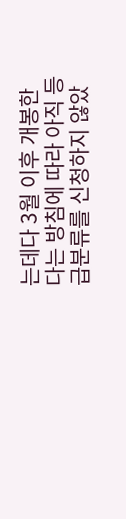는데다 3월 이후 개봉한다는 방침에 따라 아직 등급분류를 신청하지 않았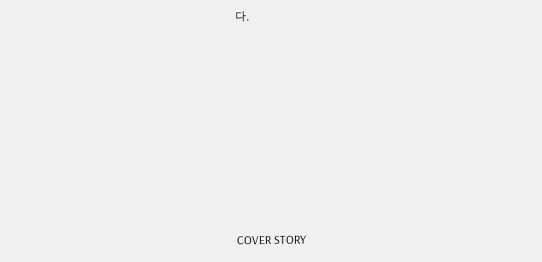다.








COVER STORY